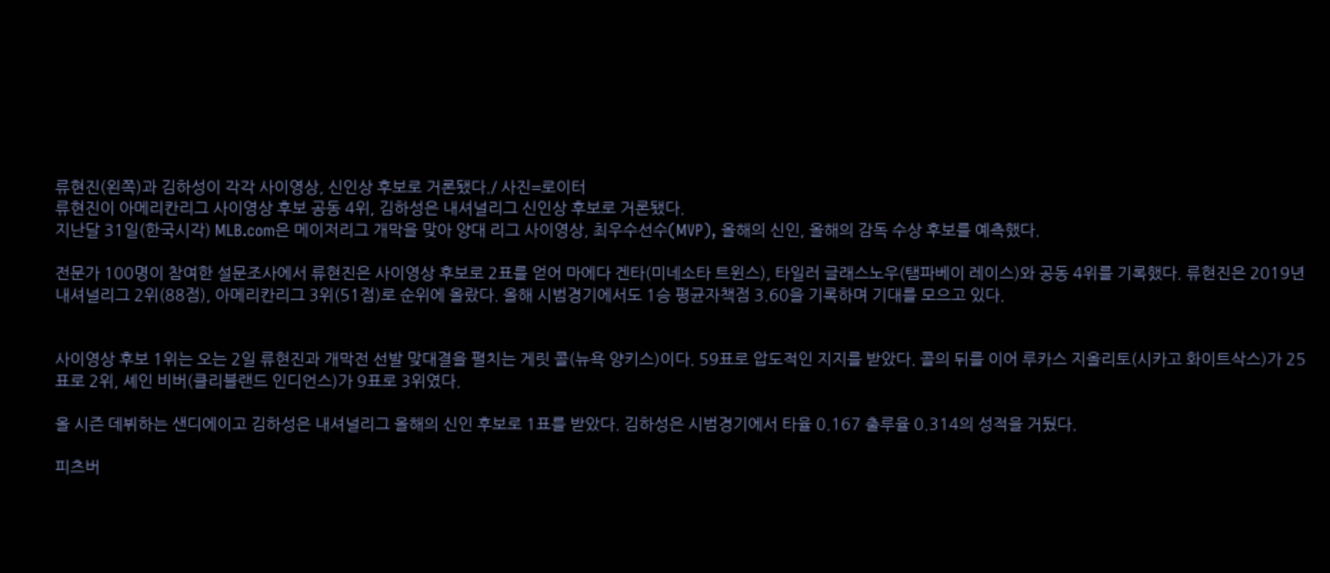류현진(왼쪽)과 김하성이 각각 사이영상, 신인상 후보로 거론됐다./ 사진=로이터
류현진이 아메리칸리그 사이영상 후보 공동 4위, 김하성은 내셔널리그 신인상 후보로 거론됐다.
지난달 31일(한국시각) MLB.com은 메이저리그 개막을 맞아 양대 리그 사이영상, 최우수선수(MVP), 올해의 신인, 올해의 감독 수상 후보를 예측했다.

전문가 100명이 참여한 설문조사에서 류현진은 사이영상 후보로 2표를 얻어 마에다 겐타(미네소타 트윈스), 타일러 글래스노우(탬파베이 레이스)와 공동 4위를 기록했다. 류현진은 2019년 내셔널리그 2위(88점), 아메리칸리그 3위(51점)로 순위에 올랐다. 올해 시범경기에서도 1승 평균자책점 3.60을 기록하며 기대를 모으고 있다.


사이영상 후보 1위는 오는 2일 류현진과 개막전 선발 맞대결을 펼치는 게릿 콜(뉴욕 양키스)이다. 59표로 압도적인 지지를 받았다. 콜의 뒤를 이어 루카스 지올리토(시카고 화이트삭스)가 25표로 2위, 셰인 비버(클리블랜드 인디언스)가 9표로 3위였다.

올 시즌 데뷔하는 샌디에이고 김하성은 내셔널리그 올해의 신인 후보로 1표를 받았다. 김하성은 시범경기에서 타율 0.167 출루율 0.314의 성적을 거뒀다.

피츠버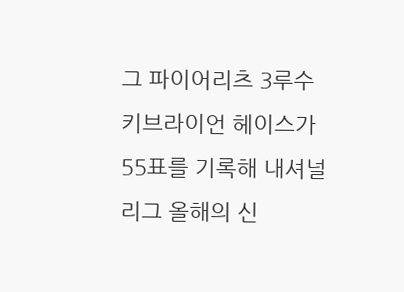그 파이어리츠 3루수 키브라이언 헤이스가 55표를 기록해 내셔널리그 올해의 신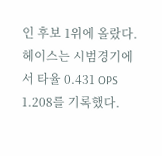인 후보 1위에 올랐다. 헤이스는 시범경기에서 타율 0.431 OPS 1.208를 기록했다.